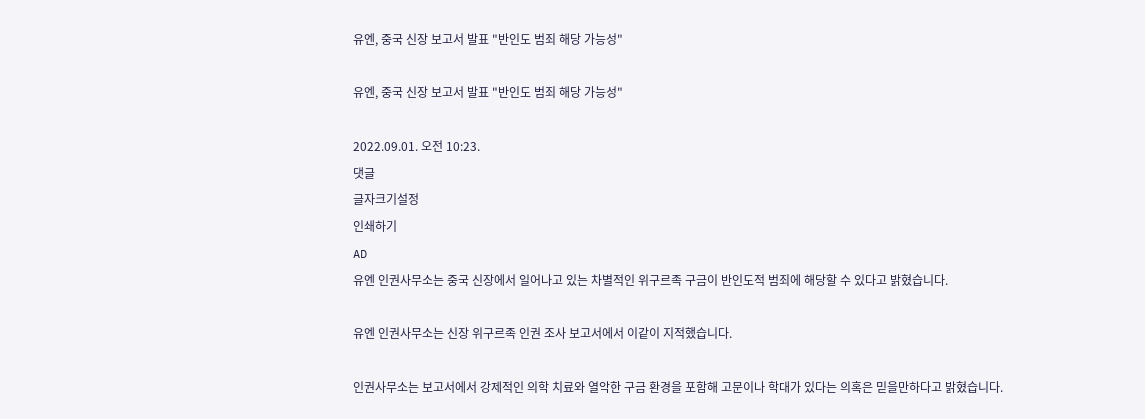유엔, 중국 신장 보고서 발표 "반인도 범죄 해당 가능성"

유엔, 중국 신장 보고서 발표 "반인도 범죄 해당 가능성"

2022.09.01. 오전 10:23.
댓글
글자크기설정
인쇄하기
AD
유엔 인권사무소는 중국 신장에서 일어나고 있는 차별적인 위구르족 구금이 반인도적 범죄에 해당할 수 있다고 밝혔습니다.

유엔 인권사무소는 신장 위구르족 인권 조사 보고서에서 이같이 지적했습니다.

인권사무소는 보고서에서 강제적인 의학 치료와 열악한 구금 환경을 포함해 고문이나 학대가 있다는 의혹은 믿을만하다고 밝혔습니다.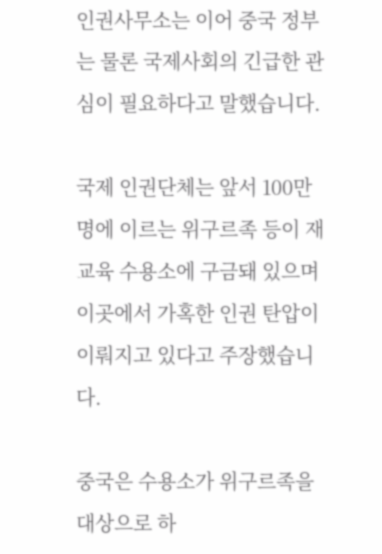인권사무소는 이어 중국 정부는 물론 국제사회의 긴급한 관심이 필요하다고 말했습니다.

국제 인권단체는 앞서 100만 명에 이르는 위구르족 등이 재교육 수용소에 구금돼 있으며 이곳에서 가혹한 인권 탄압이 이뤄지고 있다고 주장했습니다.

중국은 수용소가 위구르족을 대상으로 하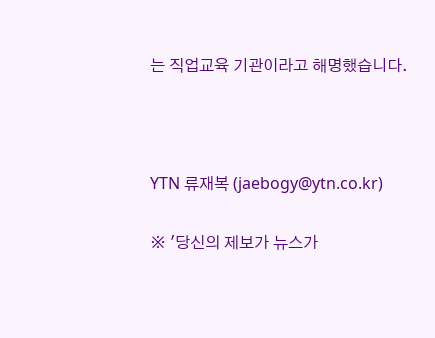는 직업교육 기관이라고 해명했습니다.



YTN 류재복 (jaebogy@ytn.co.kr)

※ '당신의 제보가 뉴스가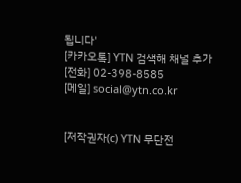됩니다'
[카카오톡] YTN 검색해 채널 추가
[전화] 02-398-8585
[메일] social@ytn.co.kr


[저작권자(c) YTN 무단전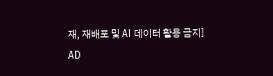재, 재배포 및 AI 데이터 활용 금지]
AD